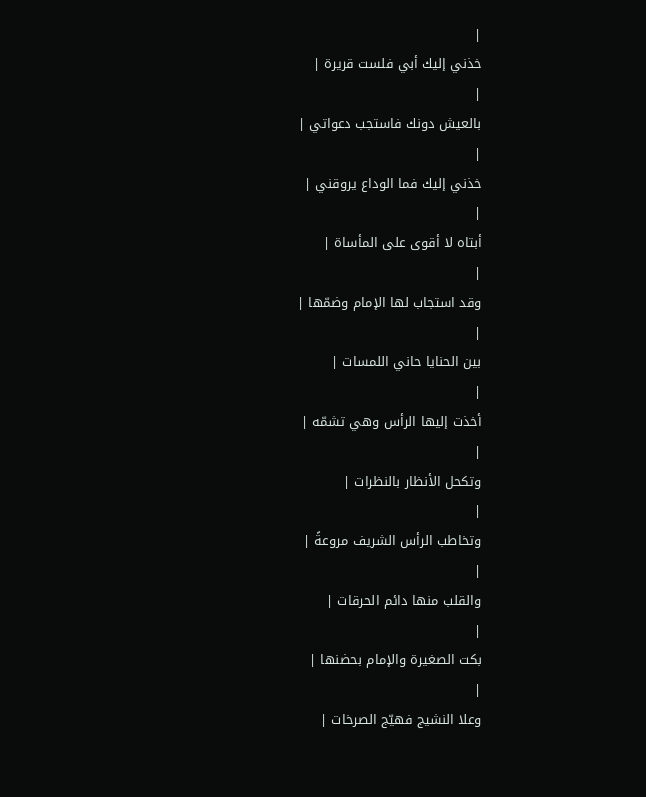|
خذني إليك أبي فلست قريرة |
|
بالعيش دونك فاستجب دعواتي |
|
خذني إليك فما الوداع يروقني |
|
أبتاه لا أقوى على المأساة |
|
وقد استجاب لها الإمام وضمّها |
|
بين الحنايا حاني اللمسات |
|
أخذت إليها الرأس وهي تشمّه |
|
وتكحل الأنظار بالنظرات |
|
وتخاطب الرأس الشريف مروعةً |
|
والقلب منها دائم الحرقات |
|
بكت الصغيرة والإمام بحضنها |
|
وعلا النشيج فهيّج الصرخات |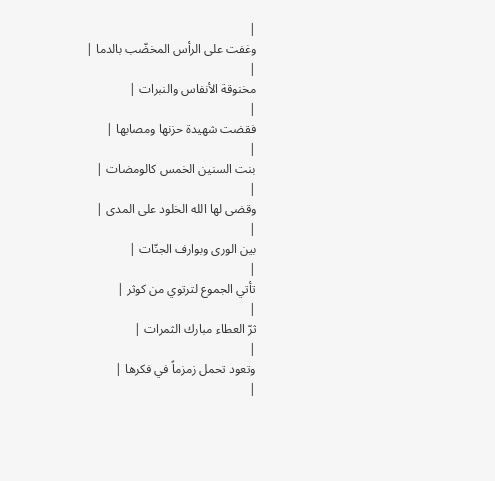|
وغفت على الرأس المخضّب بالدما |
|
مخنوقة الأنفاس والنبرات |
|
فقضت شهيدة حزنها ومصابها |
|
بنت السنين الخمس كالومضات |
|
وقضى لها الله الخلود على المدى |
|
بين الورى وبوارف الجنّات |
|
تأتي الجموع لترتوي من كوثر |
|
ثرّ العطاء مبارك الثمرات |
|
وتعود تحمل زمزماً في فكرها |
|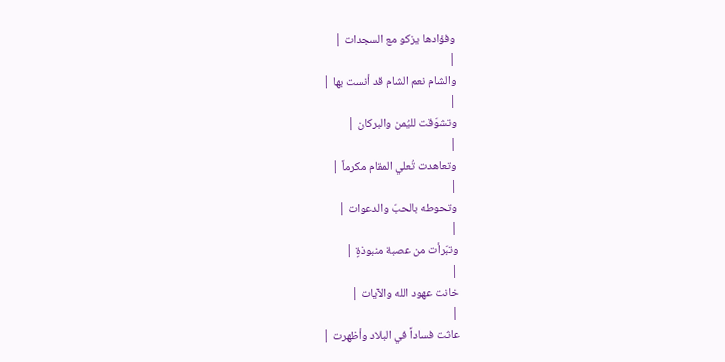وفؤادها يزكو مع السجدات |
|
والشام نعم الشام قد أنست بها |
|
وتشوّقت لليُمن والبركان |
|
وتعاهدت تُعلي المقام مكرماً |
|
وتحوطه بالحبّ والدعوات |
|
وتبّرأت من عصبة منبوذةٍ |
|
خانت عهود الله والآيات |
|
عاثت فساداً في البلاد وأظهرت |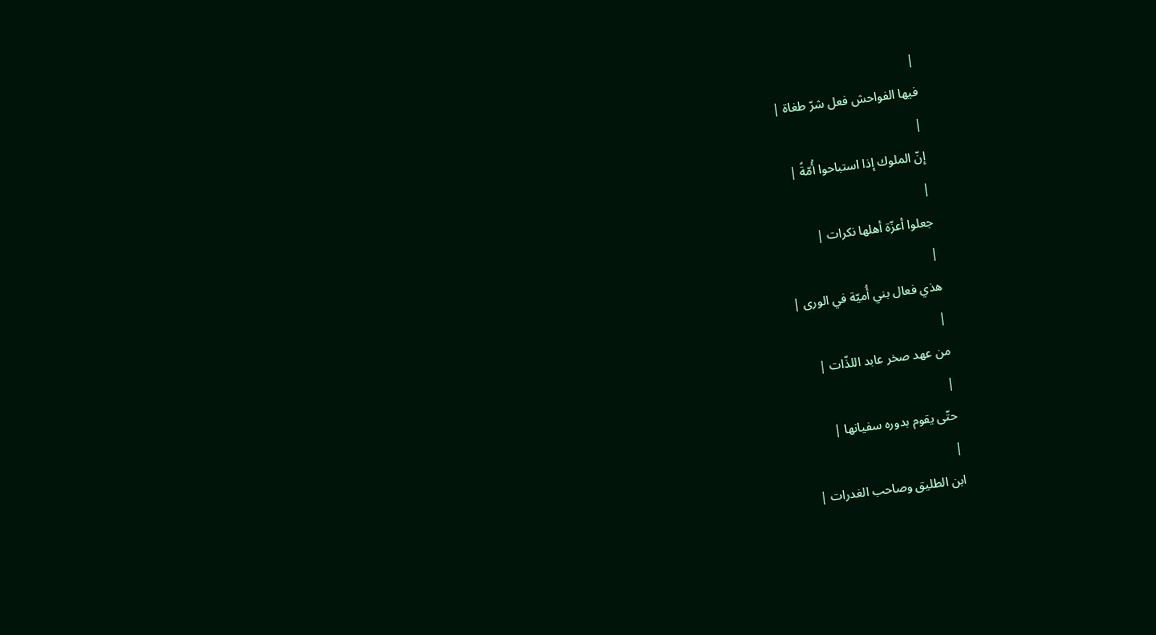|
فيها الفواحش فعل شرّ طغاة |
|
إنّ الملوك إذا استباحوا أُمّةً |
|
جعلوا أعزّة أهلها نكرات |
|
هذي فعال بني أُميّة في الورى |
|
من عهد صخر عابد اللذّات |
|
حتّى يقوم بدوره سفيانها |
|
ابن الطليق وصاحب الغدرات |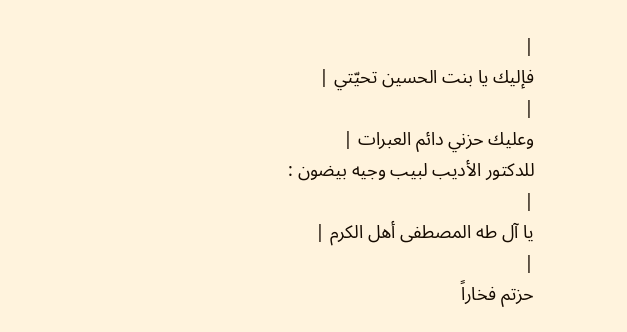|
فإليك يا بنت الحسين تحيّتي |
|
وعليك حزني دائم العبرات |
للدكتور الأديب لبيب وجيه بيضون :
|
يا آل طه المصطفى أهل الكرم |
|
حزتم فخاراً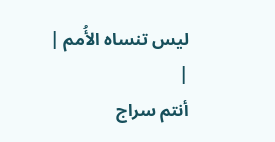ليس تنساه الأُمم |
|
أنتم سراج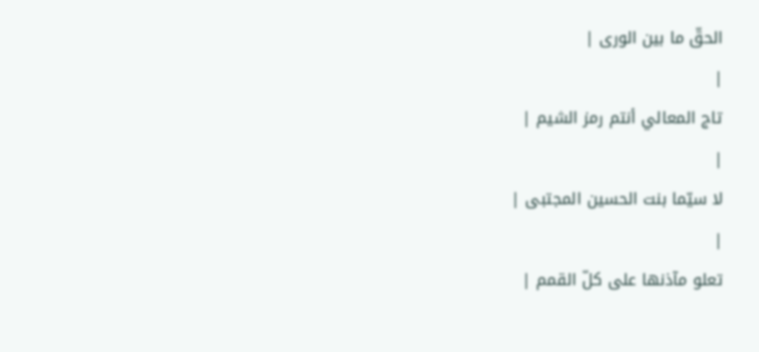الحقّ ما بين الورى |
|
تاج المعالي أنتم رمز الشيم |
|
لا سيّما بنت الحسين المجتبى |
|
تعلو مآذنها على كلّ القمم |